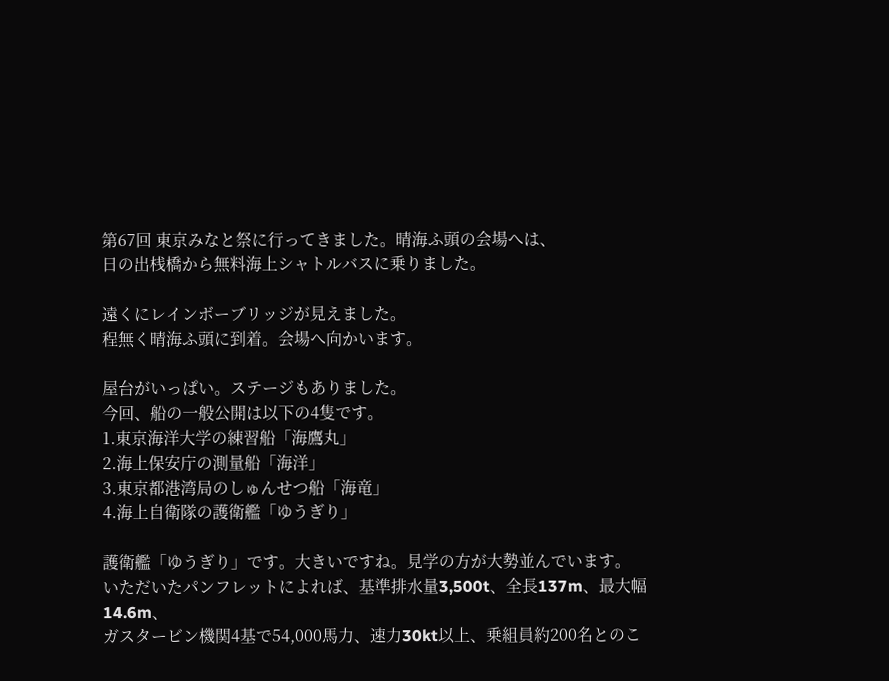第67回 東京みなと祭に行ってきました。晴海ふ頭の会場へは、
日の出桟橋から無料海上シャトルバスに乗りました。

遠くにレインボーブリッジが見えました。
程無く晴海ふ頭に到着。会場へ向かいます。

屋台がいっぱい。ステージもありました。
今回、船の一般公開は以下の4隻です。
1.東京海洋大学の練習船「海鷹丸」
2.海上保安庁の測量船「海洋」
3.東京都港湾局のしゅんせつ船「海竜」
4.海上自衛隊の護衛艦「ゆうぎり」

護衛艦「ゆうぎり」です。大きいですね。見学の方が大勢並んでいます。
いただいたパンフレットによれば、基準排水量3,500t、全長137m、最大幅14.6m、
ガスタービン機関4基で54,000馬力、速力30kt以上、乗組員約200名とのこ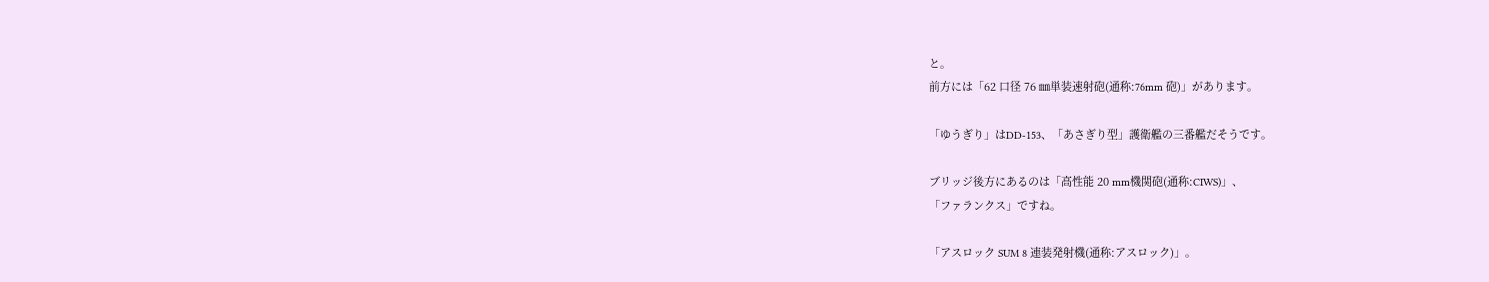と。
前方には「62 口径 76 ㎜単装速射砲(通称:76mm 砲)」があります。

「ゆうぎり」はDD-153、「あさぎり型」護衛艦の三番艦だそうです。

ブリッジ後方にあるのは「高性能 20 mm機関砲(通称:CIWS)」、
「ファランクス」ですね。

「アスロック SUM 8 連装発射機(通称:アスロック)」。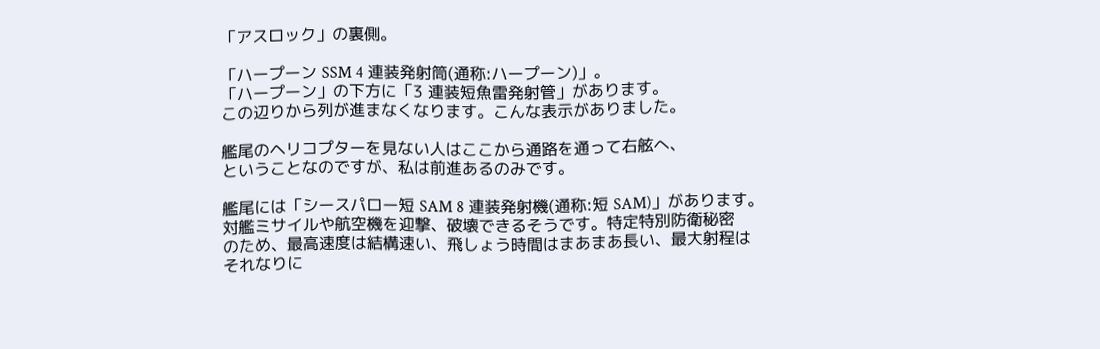「アスロック」の裏側。

「ハープーン SSM 4 連装発射筒(通称:ハープーン)」。
「ハープーン」の下方に「3 連装短魚雷発射管」があります。
この辺りから列が進まなくなります。こんな表示がありました。

艦尾のヘリコプターを見ない人はここから通路を通って右舷へ、
ということなのですが、私は前進あるのみです。

艦尾には「シースパロー短 SAM 8 連装発射機(通称:短 SAM)」があります。
対艦ミサイルや航空機を迎撃、破壊できるそうです。特定特別防衛秘密
のため、最高速度は結構速い、飛しょう時間はまあまあ長い、最大射程は
それなりに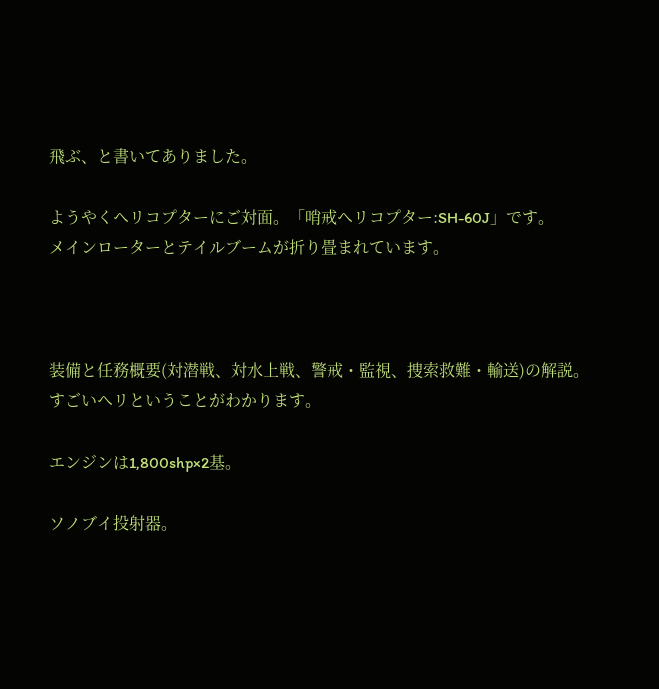飛ぶ、と書いてありました。

ようやくヘリコプターにご対面。「哨戒ヘリコプター:SH-60J」です。
メインローターとテイルブームが折り畳まれています。



装備と任務概要(対潜戦、対水上戦、警戒・監視、捜索救難・輸送)の解説。
すごいヘリということがわかります。

エンジンは1,800shp×2基。

ソノブイ投射器。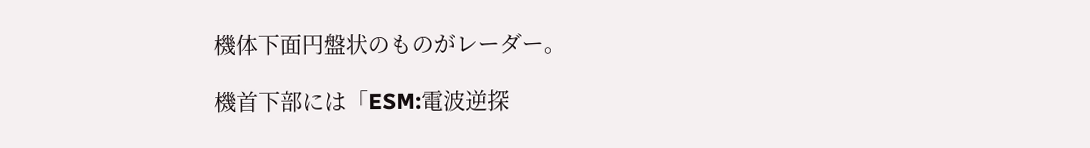機体下面円盤状のものがレーダー。

機首下部には「ESM:電波逆探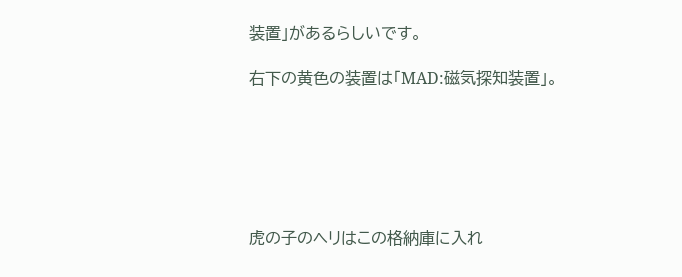装置」があるらしいです。

右下の黄色の装置は「MAD:磁気探知装置」。






虎の子のヘリはこの格納庫に入れ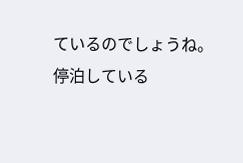ているのでしょうね。
停泊している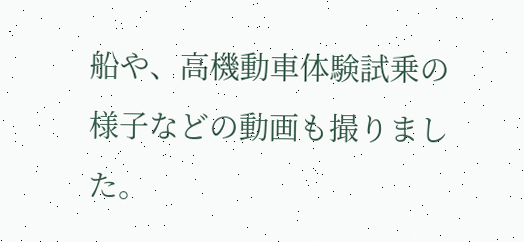船や、高機動車体験試乗の様子などの動画も撮りました。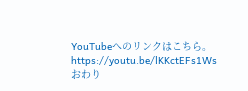YouTubeへのリンクはこちら。 https://youtu.be/lKKctEFs1Ws
おわり